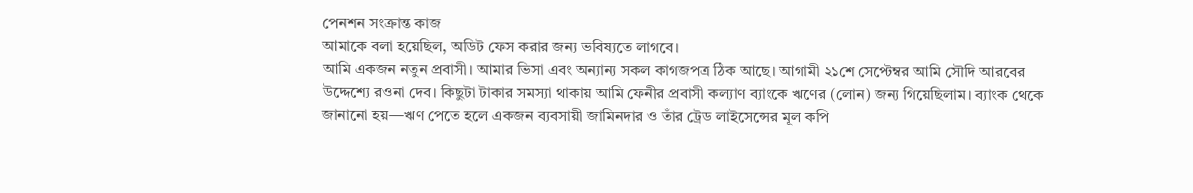পেনশন সংক্রান্ত কাজ
আমাকে বলা হয়েছিল, অডিট ফেস করার জন্য ভবিষ্যতে লাগবে।
আমি একজন নতুন প্রবাসী। আমার ভিসা এবং অন্যান্য সকল কাগজপত্র ঠিক আছে। আগামী ২১শে সেপ্টেম্বর আমি সৌদি আরবের উদ্দেশ্যে রওনা দেব। কিছুটা টাকার সমস্যা থাকায় আমি ফেনীর প্রবাসী কল্যাণ ব্যাংকে ঋণের (লোন) জন্য গিয়েছিলাম। ব্যাংক থেকে জানানো হয়—ঋণ পেতে হলে একজন ব্যবসায়ী জামিনদার ও তাঁর ট্রেড লাইসেন্সের মূল কপি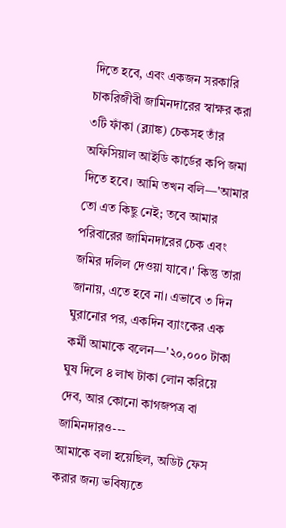দিতে হবে, এবং একজন সরকারি চাকরিজীবী জামিনদারের স্বাক্ষর করা ৩টি ফাঁকা (ব্ল্যাঙ্ক) চেকসহ তাঁর অফিসিয়াল আইডি কার্ডের কপি জমা দিতে হবে। আমি তখন বলি—'আমার তো এত কিছু নেই; তবে আমার পরিবারের জামিনদারের চেক এবং জমির দলিল দেওয়া যাবে।' কিন্তু তারা জানায়, এতে হবে না। এভাবে ৩ দিন ঘুরানোর পর, একদিন ব্যাংকের এক কর্মী আমাকে বলেন—'২০,০০০ টাকা ঘুষ দিলে ৪ লাখ টাকা লোন করিয়ে দেব, আর কোনো কাগজপত্র বা জামিনদারও---
আমাকে বলা হয়েছিল, অডিট ফেস করার জন্য ভবিষ্যতে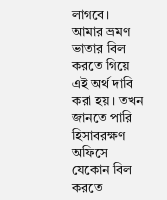লাগবে।
আমার ভ্রমণ ভাতার বিল করতে গিয়ে এই অর্থ দাবি করা হয়। তখন জানতে পারি হিসাবরক্ষণ অফিসে যেকোন বিল করতে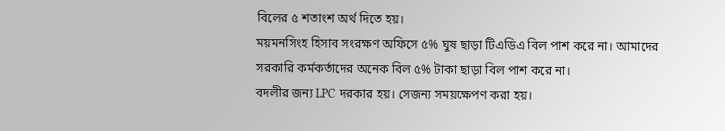বিলের ৫ শতাংশ অর্থ দিতে হয়।
ময়মনসিংহ হিসাব সংরক্ষণ অফিসে ৫% ঘুষ ছাড়া টিএডিএ বিল পাশ করে না। আমাদের সরকারি কর্মকর্তাদের অনেক বিল ৫% টাকা ছাড়া বিল পাশ করে না।
বদলীর জন্য LPC দরকার হয়। সেজন্য সময়ক্ষেপণ করা হয়।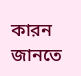কারন জানতে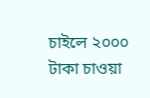চাইলে ২০০০ টাকা চাওয়া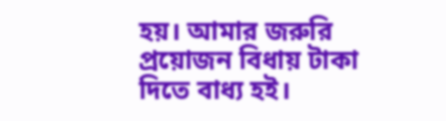হয়। আমার জরুরি প্রয়োজন বিধায় টাকা দিতে বাধ্য হই।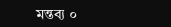মন্তব্য ০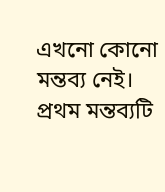এখনো কোনো মন্তব্য নেই। প্রথম মন্তব্যটি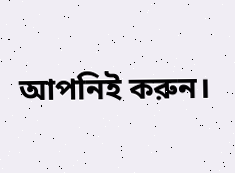আপনিই করুন।